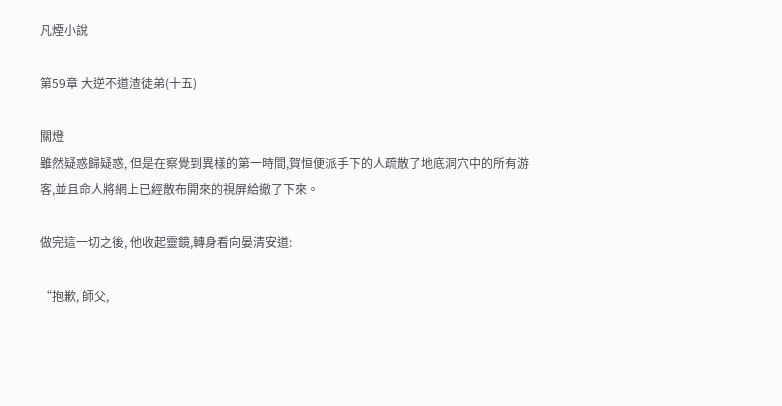凡煙小說

第59章 大逆不道渣徒弟(十五)

關燈
雖然疑惑歸疑惑, 但是在察覺到異樣的第一時間,賀恒便派手下的人疏散了地底洞穴中的所有游客,並且命人將網上已經散布開來的視屏給撤了下來。

做完這一切之後, 他收起靈鏡,轉身看向晏清安道:

“抱歉, 師父,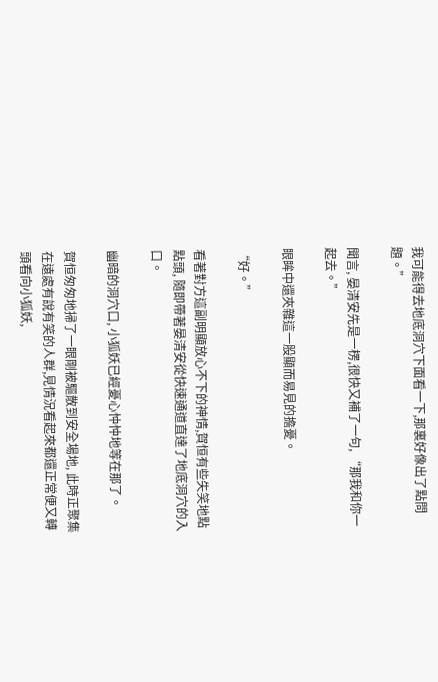我可能得去地底洞穴下面看一下,那裏好像出了點問題。”

聞言, 晏清安先是一楞,很快又補了一句, “那我和你一起去。”

眼眸中還夾雜這一股顯而易見的擔憂。

“好。”

看著對方這副明顯放心不下的神情,賀恒有些失笑地點點頭, 隨即帶著晏清安從快速通道直達了地底洞穴的入口。

幽暗的洞穴口, 小狐妖已經憂心忡忡地等在那了。

賀恒匆匆地掃了一眼剛被驅散到安全場地, 此時正聚集在遠處有說有笑的人群,見情況看起來都還正常便又轉頭看向小狐妖,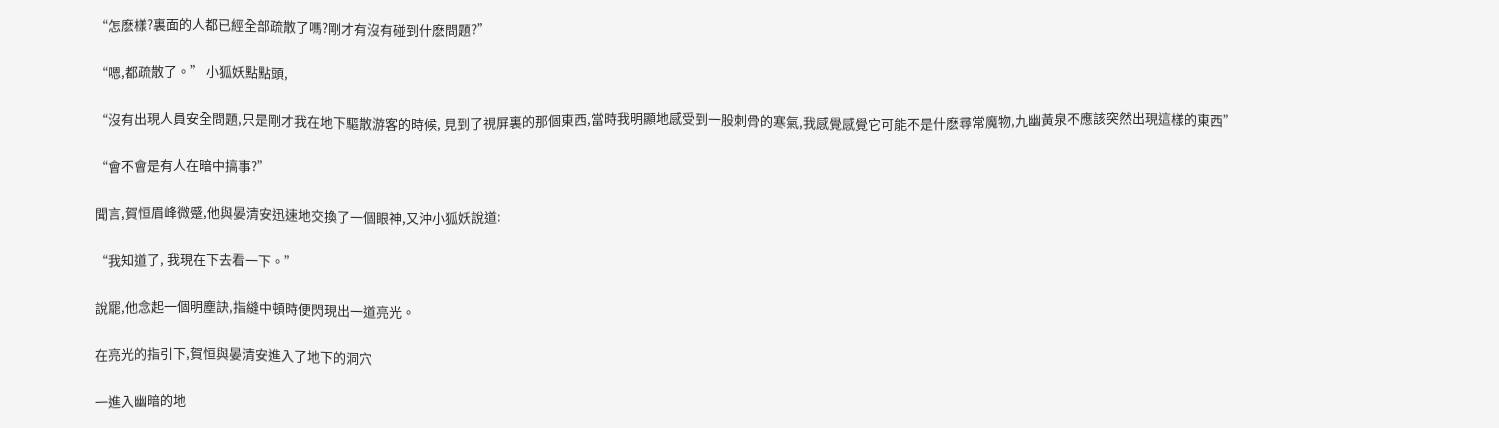“怎麽樣?裏面的人都已經全部疏散了嗎?剛才有沒有碰到什麽問題?”

“嗯,都疏散了。” 小狐妖點點頭,

“沒有出現人員安全問題,只是剛才我在地下驅散游客的時候, 見到了視屏裏的那個東西,當時我明顯地感受到一股刺骨的寒氣,我感覺感覺它可能不是什麽尋常魔物,九幽黃泉不應該突然出現這樣的東西”

“會不會是有人在暗中搞事?”

聞言,賀恒眉峰微蹙,他與晏清安迅速地交換了一個眼神,又沖小狐妖說道:

“我知道了, 我現在下去看一下。”

說罷,他念起一個明塵訣,指縫中頓時便閃現出一道亮光。

在亮光的指引下,賀恒與晏清安進入了地下的洞穴

一進入幽暗的地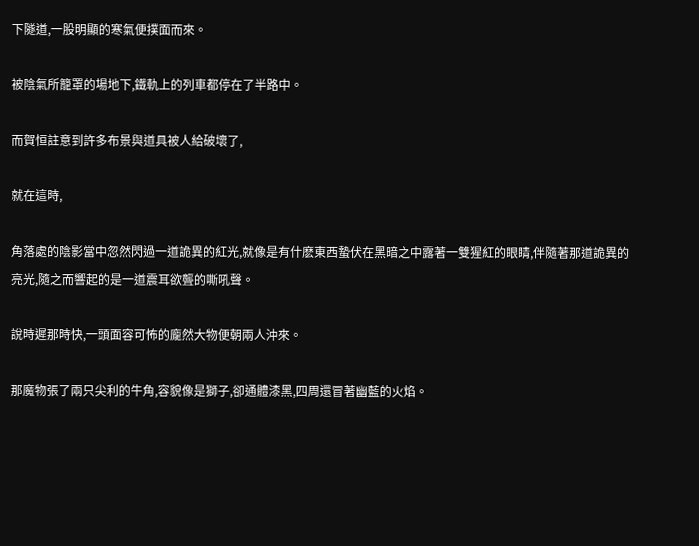下隧道,一股明顯的寒氣便撲面而來。

被陰氣所籠罩的場地下,鐵軌上的列車都停在了半路中。

而賀恒註意到許多布景與道具被人給破壞了,

就在這時,

角落處的陰影當中忽然閃過一道詭異的紅光,就像是有什麽東西蟄伏在黑暗之中露著一雙猩紅的眼睛,伴隨著那道詭異的亮光,隨之而響起的是一道震耳欲聾的嘶吼聲。

說時遲那時快,一頭面容可怖的龐然大物便朝兩人沖來。

那魔物張了兩只尖利的牛角,容貌像是獅子,卻通體漆黑,四周還冒著幽藍的火焰。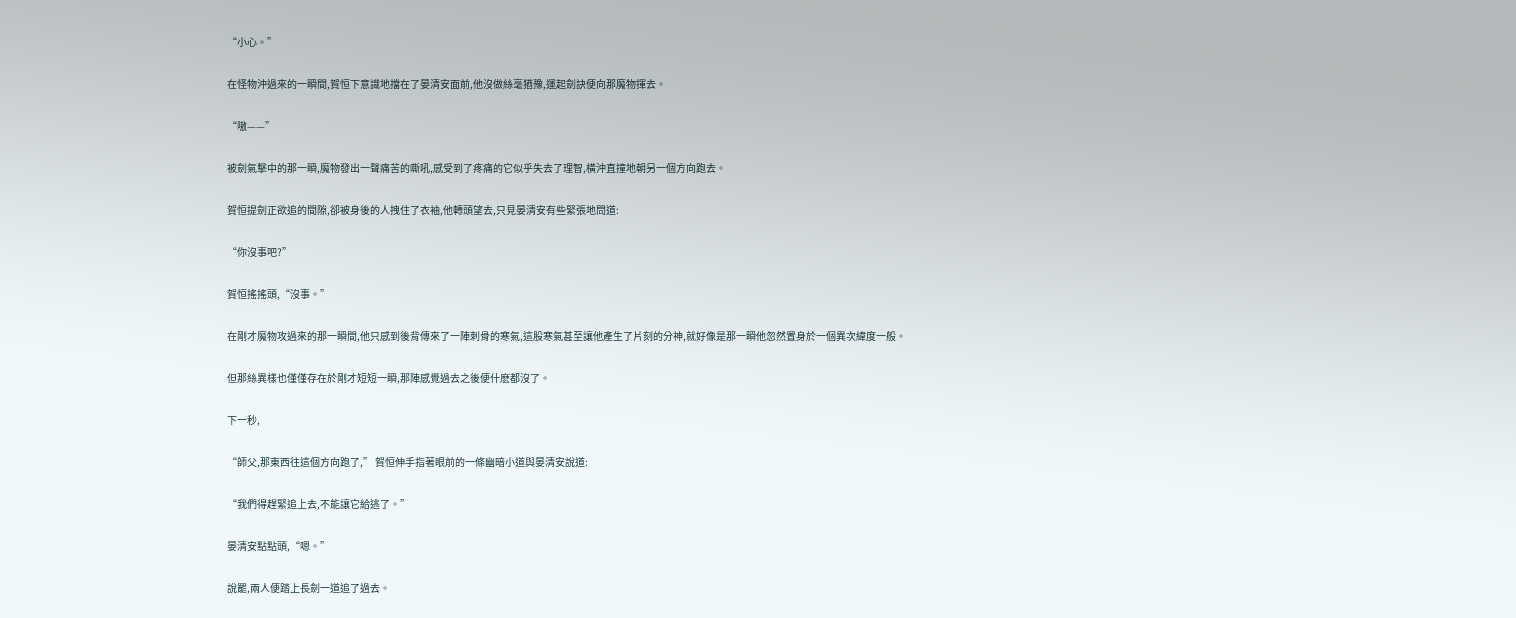“小心。”

在怪物沖過來的一瞬間,賀恒下意識地擋在了晏清安面前,他沒做絲毫猶豫,運起劍訣便向那魔物揮去。

“嗷——”

被劍氣擊中的那一瞬,魔物發出一聲痛苦的嘶吼,感受到了疼痛的它似乎失去了理智,橫沖直撞地朝另一個方向跑去。

賀恒提劍正欲追的間隙,卻被身後的人拽住了衣袖,他轉頭望去,只見晏清安有些緊張地問道:

“你沒事吧?”

賀恒搖搖頭,“沒事。”

在剛才魔物攻過來的那一瞬間,他只感到後背傳來了一陣刺骨的寒氣,這股寒氣甚至讓他產生了片刻的分神,就好像是那一瞬他忽然置身於一個異次緯度一般。

但那絲異樣也僅僅存在於剛才短短一瞬,那陣感覺過去之後便什麽都沒了。

下一秒,

“師父,那東西往這個方向跑了,” 賀恒伸手指著眼前的一條幽暗小道與晏清安說道:

“我們得趕緊追上去,不能讓它給逃了。”

晏清安點點頭,“嗯。”

說罷,兩人便踏上長劍一道追了過去。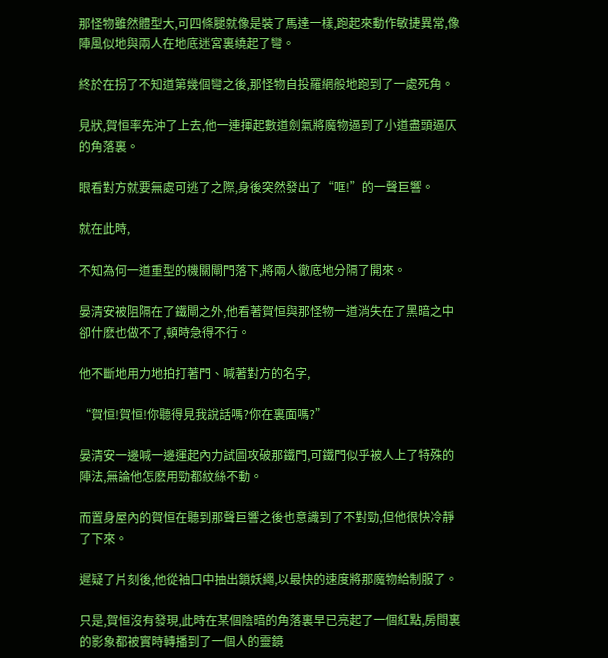那怪物雖然體型大,可四條腿就像是裝了馬達一樣,跑起來動作敏捷異常,像陣風似地與兩人在地底迷宮裏繞起了彎。

終於在拐了不知道第幾個彎之後,那怪物自投羅網般地跑到了一處死角。

見狀,賀恒率先沖了上去,他一連揮起數道劍氣將魔物逼到了小道盡頭逼仄的角落裏。

眼看對方就要無處可逃了之際,身後突然發出了“哐!”的一聲巨響。

就在此時,

不知為何一道重型的機關閘門落下,將兩人徹底地分隔了開來。

晏清安被阻隔在了鐵閘之外,他看著賀恒與那怪物一道消失在了黑暗之中卻什麽也做不了,頓時急得不行。

他不斷地用力地拍打著門、喊著對方的名字,

“賀恒!賀恒!你聽得見我說話嗎?你在裏面嗎?”

晏清安一邊喊一邊運起內力試圖攻破那鐵門,可鐵門似乎被人上了特殊的陣法,無論他怎麽用勁都紋絲不動。

而置身屋內的賀恒在聽到那聲巨響之後也意識到了不對勁,但他很快冷靜了下來。

遲疑了片刻後,他從袖口中抽出鎖妖繩,以最快的速度將那魔物給制服了。

只是,賀恒沒有發現,此時在某個陰暗的角落裏早已亮起了一個紅點,房間裏的影象都被實時轉播到了一個人的靈鏡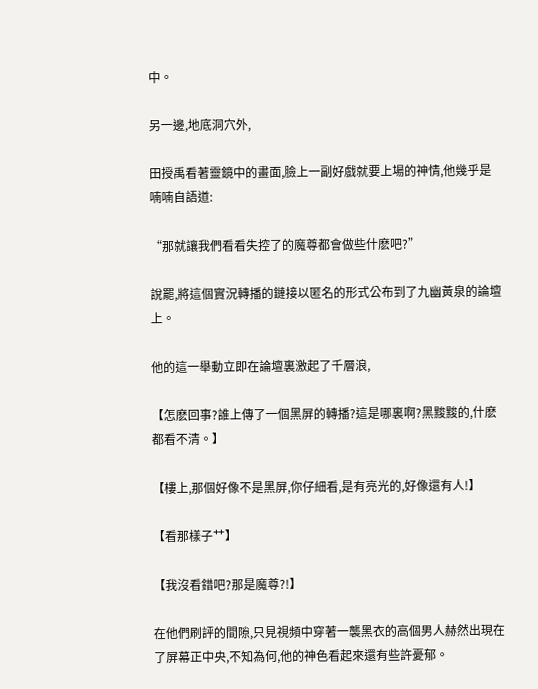中。

另一邊,地底洞穴外,

田授禹看著靈鏡中的畫面,臉上一副好戲就要上場的神情,他幾乎是喃喃自語道:

“那就讓我們看看失控了的魔尊都會做些什麽吧?”

說罷,將這個實況轉播的鏈接以匿名的形式公布到了九幽黃泉的論壇上。

他的這一舉動立即在論壇裏激起了千層浪,

【怎麽回事?誰上傳了一個黑屏的轉播?這是哪裏啊?黑黢黢的,什麽都看不清。】

【樓上,那個好像不是黑屏,你仔細看,是有亮光的,好像還有人!】

【看那樣子艹】

【我沒看錯吧?那是魔尊?!】

在他們刷評的間隙,只見視頻中穿著一襲黑衣的高個男人赫然出現在了屏幕正中央,不知為何,他的神色看起來還有些許憂郁。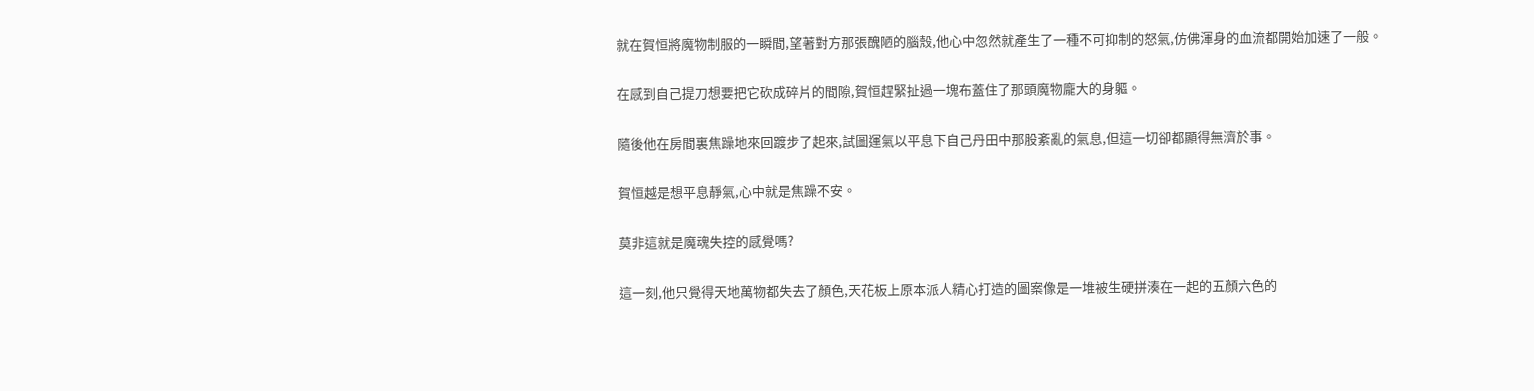就在賀恒將魔物制服的一瞬間,望著對方那張醜陋的腦殼,他心中忽然就產生了一種不可抑制的怒氣,仿佛渾身的血流都開始加速了一般。

在感到自己提刀想要把它砍成碎片的間隙,賀恒趕緊扯過一塊布蓋住了那頭魔物龐大的身軀。

隨後他在房間裏焦躁地來回踱步了起來,試圖運氣以平息下自己丹田中那股紊亂的氣息,但這一切卻都顯得無濟於事。

賀恒越是想平息靜氣,心中就是焦躁不安。

莫非這就是魔魂失控的感覺嗎?

這一刻,他只覺得天地萬物都失去了顏色,天花板上原本派人精心打造的圖案像是一堆被生硬拼湊在一起的五顏六色的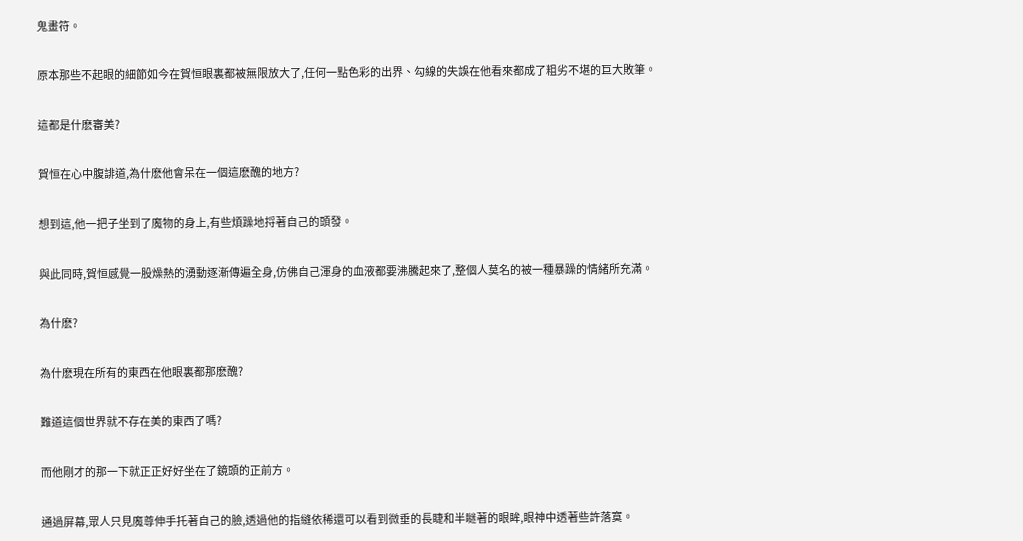鬼畫符。

原本那些不起眼的細節如今在賀恒眼裏都被無限放大了,任何一點色彩的出界、勾線的失誤在他看來都成了粗劣不堪的巨大敗筆。

這都是什麽審美?

賀恒在心中腹誹道,為什麽他會呆在一個這麽醜的地方?

想到這,他一把子坐到了魔物的身上,有些煩躁地捋著自己的頭發。

與此同時,賀恒感覺一股燥熱的湧動逐漸傳遍全身,仿佛自己渾身的血液都要沸騰起來了,整個人莫名的被一種暴躁的情緒所充滿。

為什麽?

為什麽現在所有的東西在他眼裏都那麽醜?

難道這個世界就不存在美的東西了嗎?

而他剛才的那一下就正正好好坐在了鏡頭的正前方。

通過屏幕,眾人只見魔尊伸手托著自己的臉,透過他的指縫依稀還可以看到微垂的長睫和半瞇著的眼眸,眼神中透著些許落寞。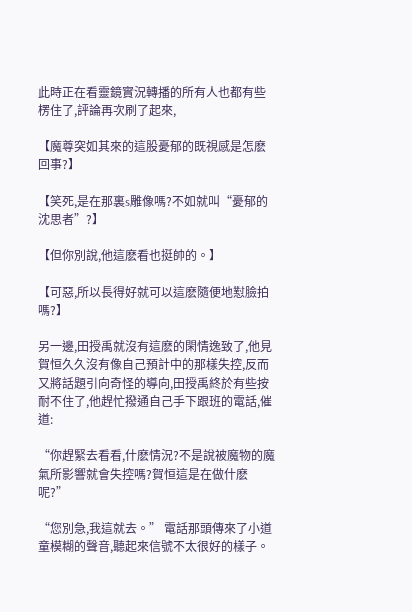此時正在看靈鏡實況轉播的所有人也都有些楞住了,評論再次刷了起來,

【魔尊突如其來的這股憂郁的既視感是怎麽回事?】

【笑死,是在那裏s雕像嗎?不如就叫“憂郁的沈思者”?】

【但你別說,他這麽看也挺帥的。】

【可惡,所以長得好就可以這麽隨便地懟臉拍嗎?】

另一邊,田授禹就沒有這麽的閑情逸致了,他見賀恒久久沒有像自己預計中的那樣失控,反而又將話題引向奇怪的導向,田授禹終於有些按耐不住了,他趕忙撥通自己手下跟班的電話,催道:

“你趕緊去看看,什麽情況?不是說被魔物的魔氣所影響就會失控嗎?賀恒這是在做什麽呢?”

“您別急,我這就去。” 電話那頭傳來了小道童模糊的聲音,聽起來信號不太很好的樣子。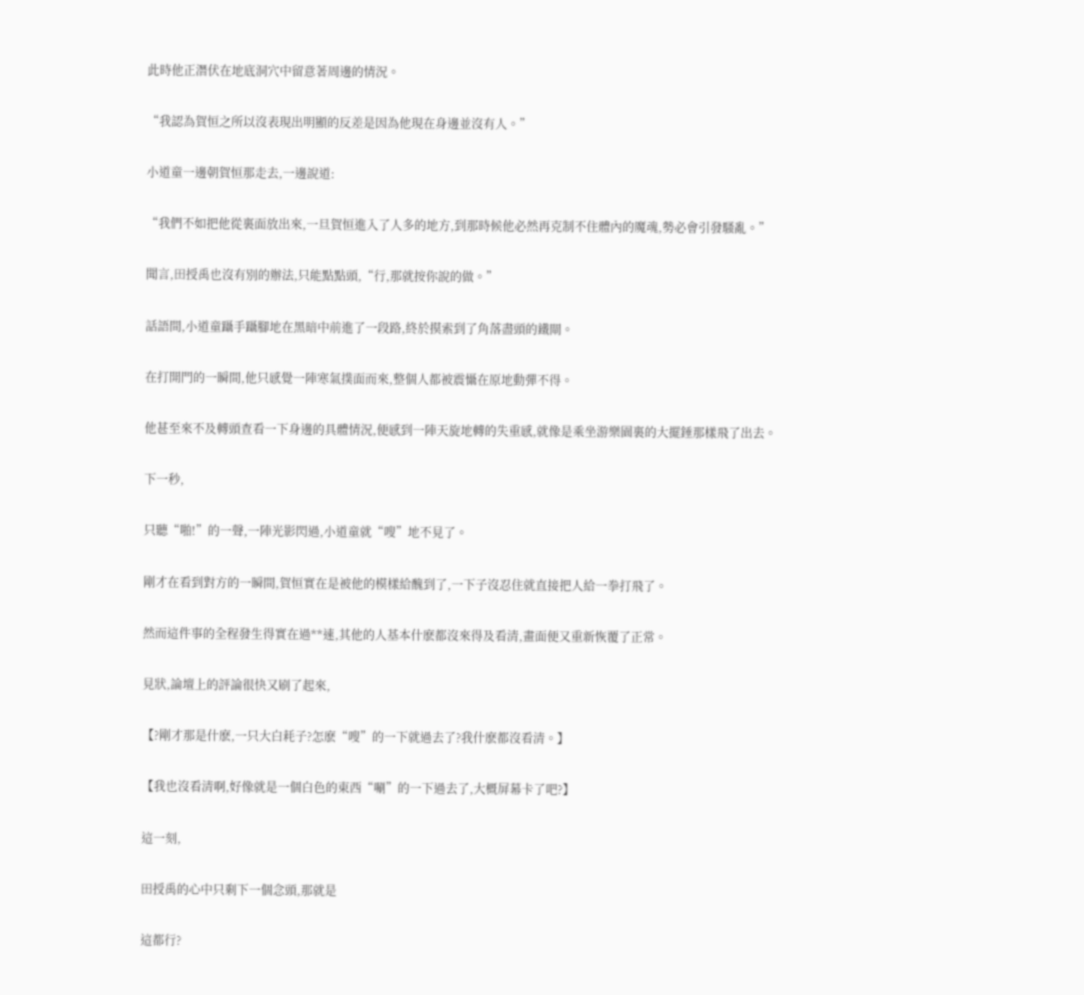此時他正潛伏在地底洞穴中留意著周邊的情況。

“我認為賀恒之所以沒表現出明顯的反差是因為他現在身邊並沒有人。”

小道童一邊朝賀恒那走去,一邊說道:

“我們不如把他從裏面放出來,一旦賀恒進入了人多的地方,到那時候他必然再克制不住體內的魔魂,勢必會引發騷亂。”

聞言,田授禹也沒有別的辦法,只能點點頭,“行,那就按你說的做。”

話語間,小道童躡手躡腳地在黑暗中前進了一段路,終於摸索到了角落盡頭的鐵閘。

在打開門的一瞬間,他只感覺一陣寒氣撲面而來,整個人都被震懾在原地動彈不得。

他甚至來不及轉頭查看一下身邊的具體情況,便感到一陣天旋地轉的失重感,就像是乘坐游樂園裏的大擺錘那樣飛了出去。

下一秒,

只聽“啪!”的一聲,一陣光影閃過,小道童就“嗖”地不見了。

剛才在看到對方的一瞬間,賀恒實在是被他的模樣給醜到了,一下子沒忍住就直接把人給一拳打飛了。

然而這件事的全程發生得實在過**速,其他的人基本什麽都沒來得及看清,畫面便又重新恢覆了正常。

見狀,論壇上的評論很快又刷了起來,

【?剛才那是什麽,一只大白耗子?怎麽“嗖”的一下就過去了?我什麽都沒看清。】

【我也沒看清啊,好像就是一個白色的東西“唰”的一下過去了,大概屏幕卡了吧?】

這一刻,

田授禹的心中只剩下一個念頭,那就是

這都行?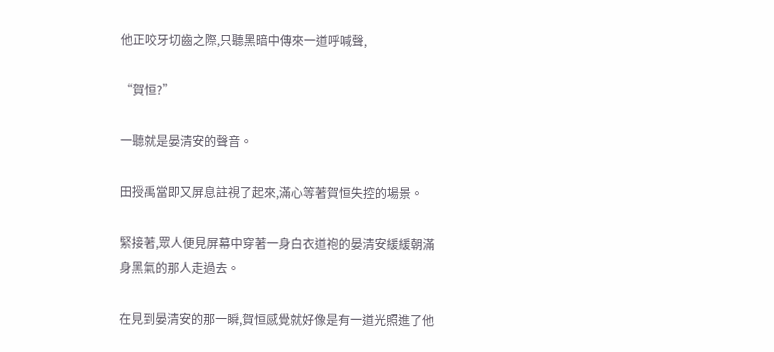他正咬牙切齒之際,只聽黑暗中傳來一道呼喊聲,

“賀恒?”

一聽就是晏清安的聲音。

田授禹當即又屏息註視了起來,滿心等著賀恒失控的場景。

緊接著,眾人便見屏幕中穿著一身白衣道袍的晏清安緩緩朝滿身黑氣的那人走過去。

在見到晏清安的那一瞬,賀恒感覺就好像是有一道光照進了他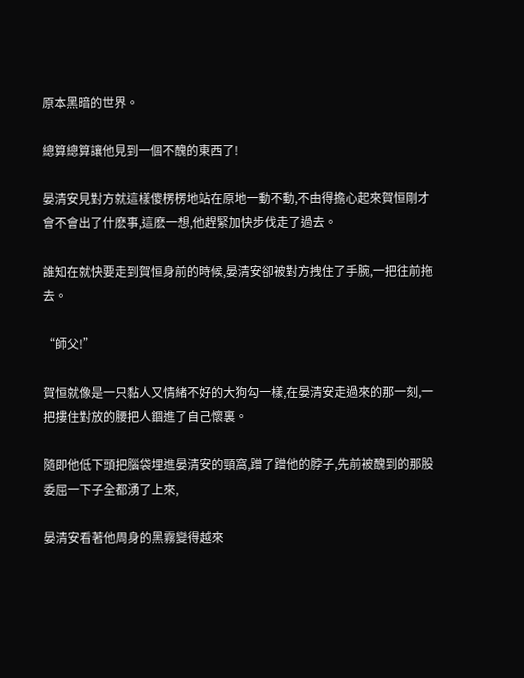原本黑暗的世界。

總算總算讓他見到一個不醜的東西了!

晏清安見對方就這樣傻楞楞地站在原地一動不動,不由得擔心起來賀恒剛才會不會出了什麽事,這麽一想,他趕緊加快步伐走了過去。

誰知在就快要走到賀恒身前的時候,晏清安卻被對方拽住了手腕,一把往前拖去。

“師父!”

賀恒就像是一只黏人又情緒不好的大狗勾一樣,在晏清安走過來的那一刻,一把摟住對放的腰把人錮進了自己懷裏。

隨即他低下頭把腦袋埋進晏清安的頸窩,蹭了蹭他的脖子,先前被醜到的那股委屈一下子全都湧了上來,

晏清安看著他周身的黑霧變得越來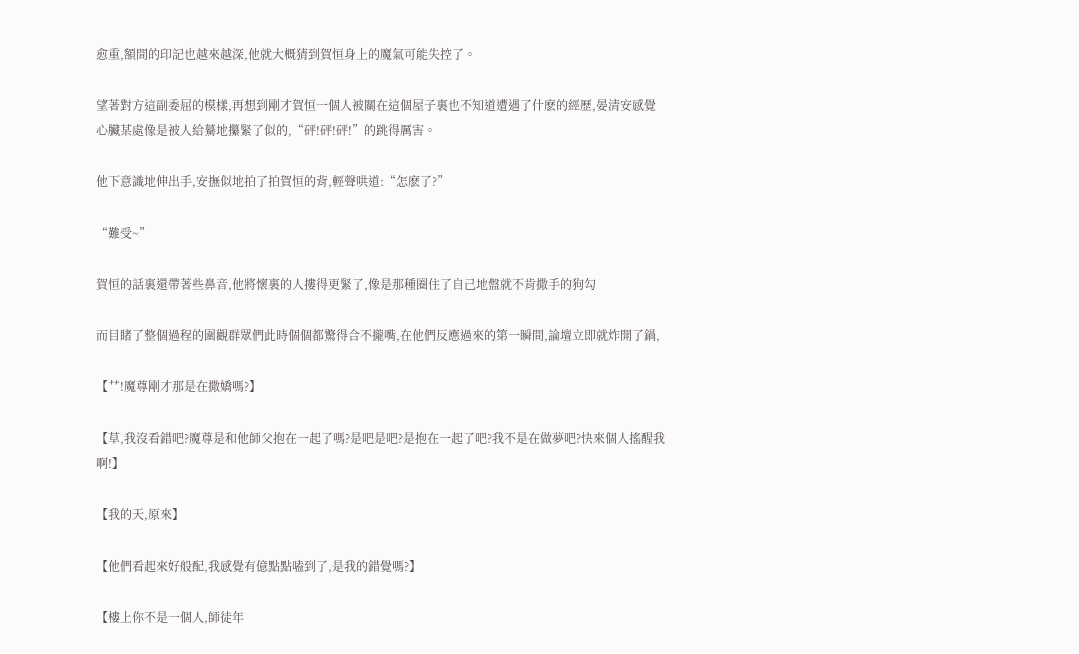愈重,額間的印記也越來越深,他就大概猜到賀恒身上的魔氣可能失控了。

望著對方這副委屈的模樣,再想到剛才賀恒一個人被關在這個屋子裏也不知道遭遇了什麽的經歷,晏清安感覺心臟某處像是被人給驀地攥緊了似的,“砰!砰!砰!”的跳得厲害。

他下意識地伸出手,安撫似地拍了拍賀恒的背,輕聲哄道:“怎麽了?”

“難受~”

賀恒的話裏還帶著些鼻音,他將懷裏的人摟得更緊了,像是那種圈住了自己地盤就不肯撒手的狗勾

而目睹了整個過程的圍觀群眾們此時個個都驚得合不攏嘴,在他們反應過來的第一瞬間,論壇立即就炸開了鍋,

【艹!魔尊剛才那是在撒嬌嗎?】

【草,我沒看錯吧?魔尊是和他師父抱在一起了嗎?是吧是吧?是抱在一起了吧?我不是在做夢吧?快來個人搖醒我啊!】

【我的天,原來】

【他們看起來好般配,我感覺有億點點嗑到了,是我的錯覺嗎?】

【樓上你不是一個人,師徒年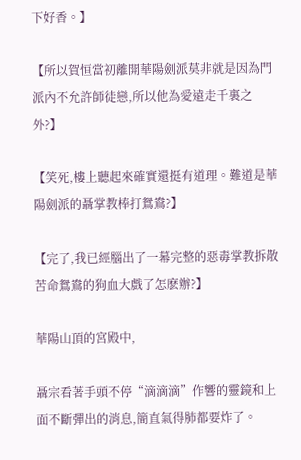下好香。】

【所以賀恒當初離開華陽劍派莫非就是因為門派內不允許師徒戀,所以他為愛遠走千裏之外?】

【笑死,樓上聽起來確實還挺有道理。難道是華陽劍派的聶掌教棒打鴛鴦?】

【完了,我已經腦出了一幕完整的惡毒掌教拆散苦命鴛鴦的狗血大戲了怎麽辦?】

華陽山頂的宮殿中,

聶宗看著手頭不停“滴滴滴”作響的靈鏡和上面不斷彈出的消息,簡直氣得肺都要炸了。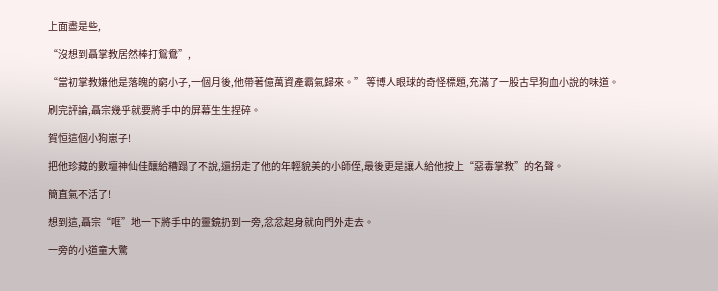上面盡是些,

“沒想到聶掌教居然棒打鴛鴦”,

“當初掌教嫌他是落魄的窮小子,一個月後,他帶著億萬資產霸氣歸來。” 等博人眼球的奇怪標題,充滿了一股古早狗血小說的味道。

刷完評論,聶宗幾乎就要將手中的屏幕生生捏碎。

賀恒這個小狗崽子!

把他珍藏的數壇神仙佳釀給糟蹋了不說,還拐走了他的年輕貌美的小師侄,最後更是讓人給他按上“惡毒掌教”的名聲。

簡直氣不活了!

想到這,聶宗“哐”地一下將手中的靈鏡扔到一旁,忿忿起身就向門外走去。

一旁的小道童大驚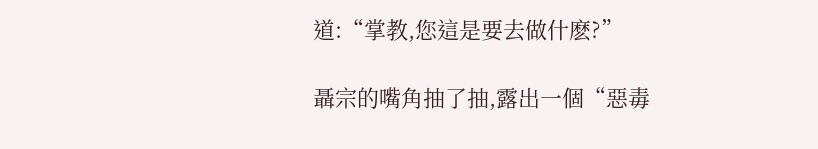道:“掌教,您這是要去做什麽?”

聶宗的嘴角抽了抽,露出一個“惡毒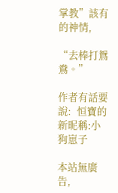掌教”該有的神情,

“去棒打鴛鴦。”

作者有話要說:  恒寶的新昵稱:小狗崽子

本站無廣告,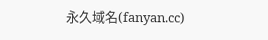永久域名(fanyan.cc)